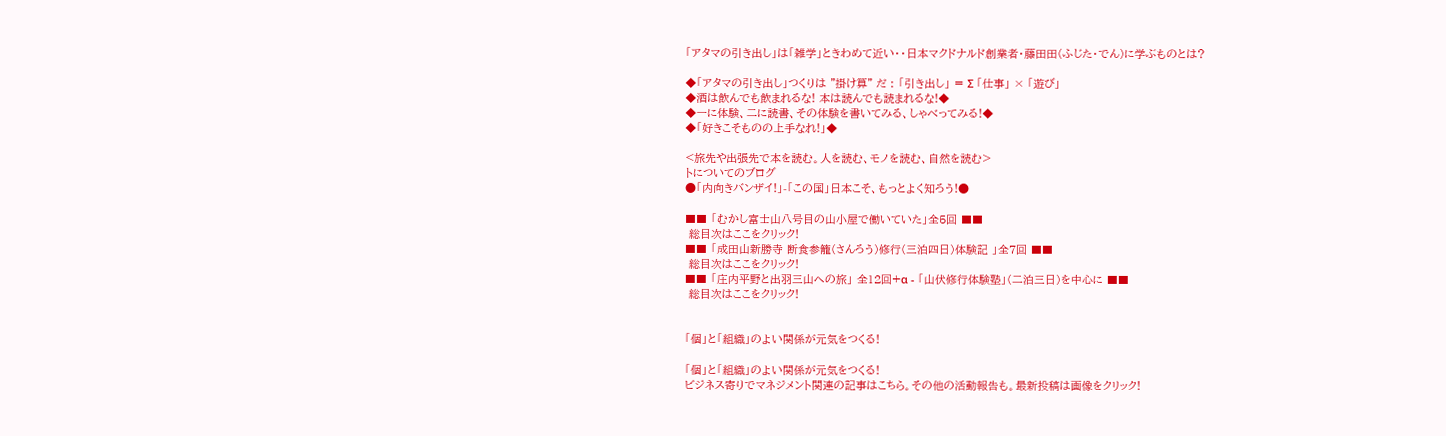「アタマの引き出し」は「雑学」ときわめて近い・・日本マクドナルド創業者・藤田田(ふじた・でん)に学ぶものとは?

◆「アタマの引き出し」つくりは "掛け算" だ : 「引き出し」 = Σ 「仕事」 × 「遊び」
◆酒は飲んでも飲まれるな! 本は読んでも読まれるな!◆
◆一に体験、二に読書、その体験を書いてみる、しゃべってみる!◆
◆「好きこそものの上手なれ!」◆

<旅先や出張先で本を読む。人を読む、モノを読む、自然を読む>
トについてのブログ
●「内向きバンザイ!」-「この国」日本こそ、もっとよく知ろう!●

■■ 「むかし富士山八号目の山小屋で働いていた」全5回 ■■
 総目次はここをクリック!
■■ 「成田山新勝寺 断食参籠(さんろう)修行(三泊四日)体験記 」全7回 ■■
 総目次はここをクリック!
■■ 「庄内平野と出羽三山への旅」 全12回+α - 「山伏修行体験塾」(二泊三日)を中心に ■■
 総目次はここをクリック!


「個」と「組織」のよい関係が元気をつくる!

「個」と「組織」のよい関係が元気をつくる!
ビジネス寄りでマネジメント関連の記事はこちら。その他の活動報告も。最新投稿は画像をクリック!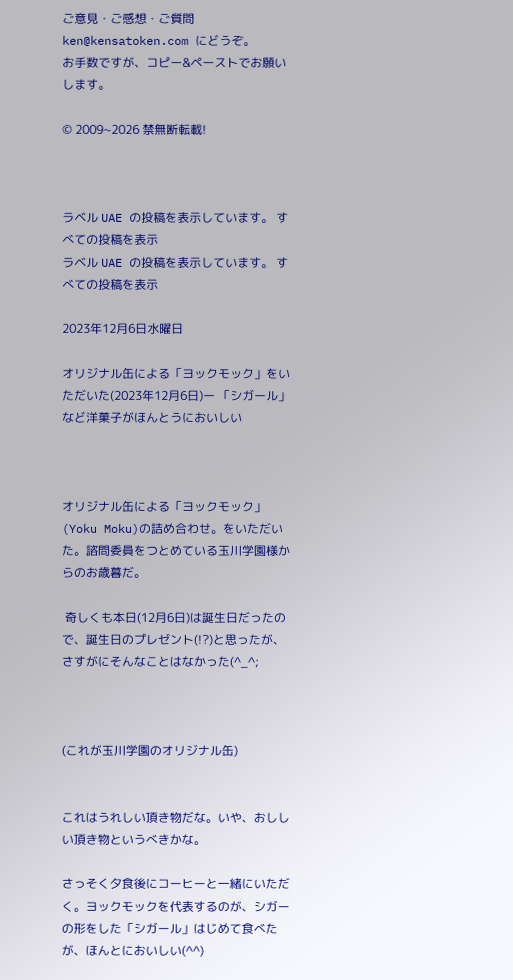ご意見・ご感想・ご質問 ken@kensatoken.com にどうぞ。
お手数ですが、コピー&ペーストでお願いします。

© 2009~2026 禁無断転載!



ラベル UAE の投稿を表示しています。 すべての投稿を表示
ラベル UAE の投稿を表示しています。 すべての投稿を表示

2023年12月6日水曜日

オリジナル缶による「ヨックモック」をいただいた(2023年12月6日)ー 「シガール」など洋菓子がほんとうにおいしい



オリジナル缶による「ヨックモック」(Yoku Moku)の詰め合わせ。をいただいた。諮問委員をつとめている玉川学園様からのお歳暮だ。

 奇しくも本日(12月6日)は誕生日だったので、誕生日のプレゼント(!?)と思ったが、さすがにそんなことはなかった(^_^;



(これが玉川学園のオリジナル缶)


これはうれしい頂き物だな。いや、おししい頂き物というべきかな。

さっそく夕食後にコーヒーと一緒にいただく。ヨックモックを代表するのが、シガーの形をした「シガール」はじめて食べたが、ほんとにおいしい(^^)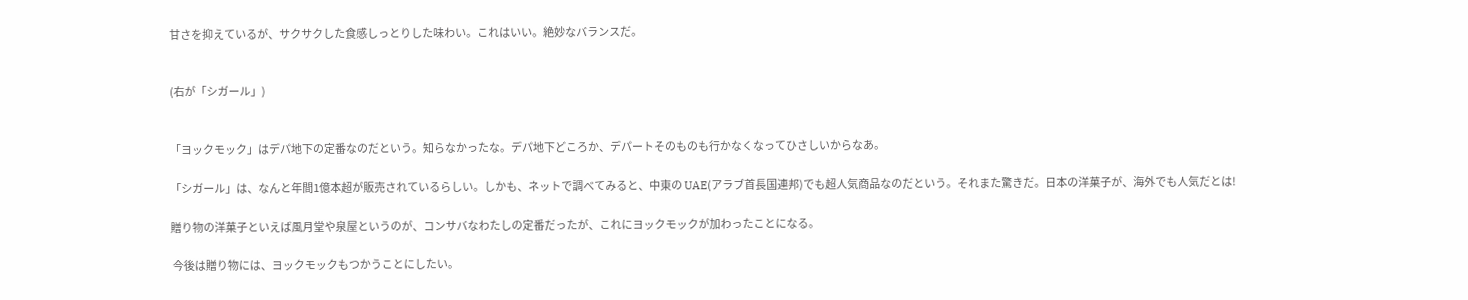甘さを抑えているが、サクサクした食感しっとりした味わい。これはいい。絶妙なバランスだ。


(右が「シガール」)


「ヨックモック」はデパ地下の定番なのだという。知らなかったな。デパ地下どころか、デパートそのものも行かなくなってひさしいからなあ。

「シガール」は、なんと年間1億本超が販売されているらしい。しかも、ネットで調べてみると、中東の UAE(アラブ首長国連邦)でも超人気商品なのだという。それまた驚きだ。日本の洋菓子が、海外でも人気だとは!

贈り物の洋菓子といえば風月堂や泉屋というのが、コンサバなわたしの定番だったが、これにヨックモックが加わったことになる。

 今後は贈り物には、ヨックモックもつかうことにしたい。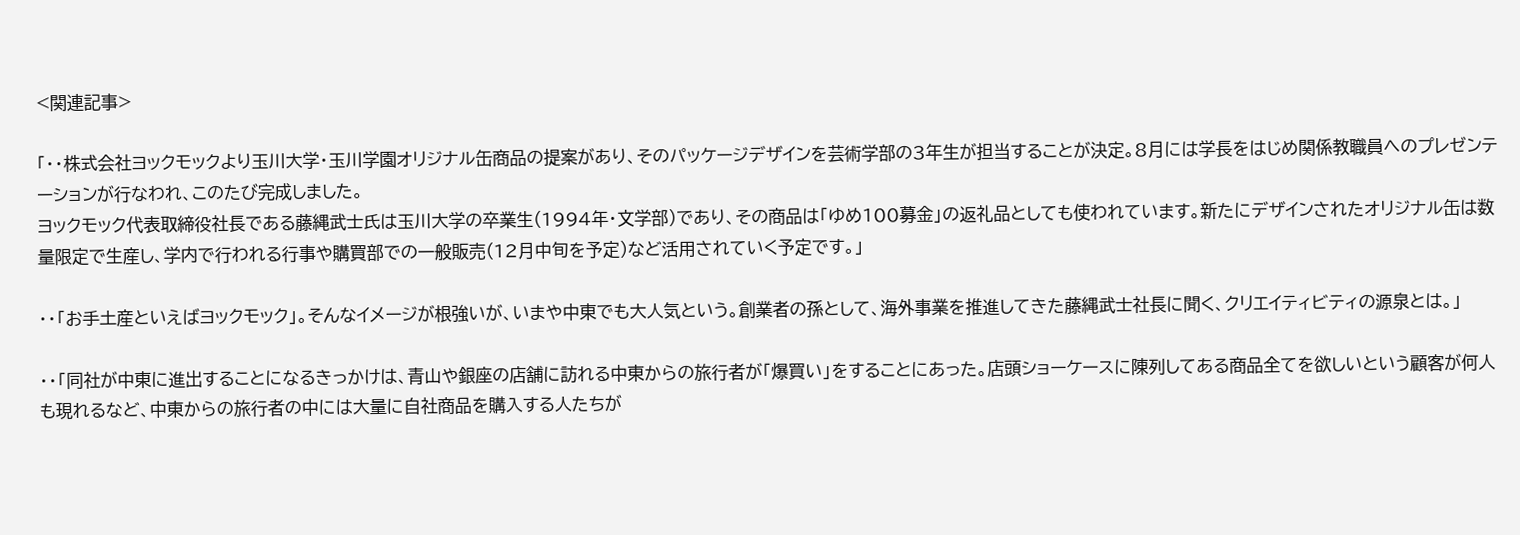<関連記事>

「・・株式会社ヨックモックより玉川大学・玉川学園オリジナル缶商品の提案があり、そのパッケージデザインを芸術学部の3年生が担当することが決定。8月には学長をはじめ関係教職員へのプレゼンテーションが行なわれ、このたび完成しました。
ヨックモック代表取締役社長である藤縄武士氏は玉川大学の卒業生(1994年・文学部)であり、その商品は「ゆめ100募金」の返礼品としても使われています。新たにデザインされたオリジナル缶は数量限定で生産し、学内で行われる行事や購買部での一般販売(12月中旬を予定)など活用されていく予定です。」

・・「お手土産といえばヨックモック」。そんなイメージが根強いが、いまや中東でも大人気という。創業者の孫として、海外事業を推進してきた藤縄武士社長に聞く、クリエイティビティの源泉とは。」

・・「同社が中東に進出することになるきっかけは、青山や銀座の店舗に訪れる中東からの旅行者が「爆買い」をすることにあった。店頭ショーケースに陳列してある商品全てを欲しいという顧客が何人も現れるなど、中東からの旅行者の中には大量に自社商品を購入する人たちが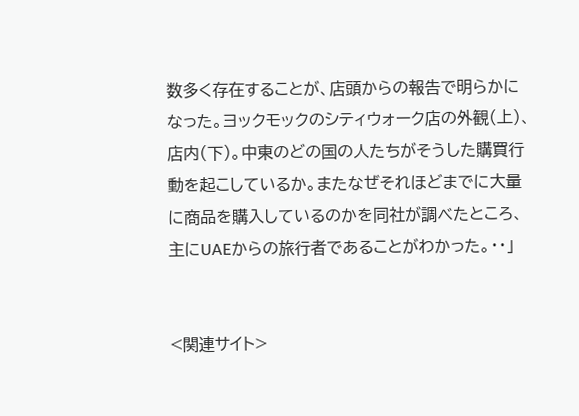数多く存在することが、店頭からの報告で明らかになった。ヨックモックのシティウォーク店の外観(上)、店内(下)。中東のどの国の人たちがそうした購買行動を起こしているか。またなぜそれほどまでに大量に商品を購入しているのかを同社が調べたところ、主にUAEからの旅行者であることがわかった。・・」


<関連サイト>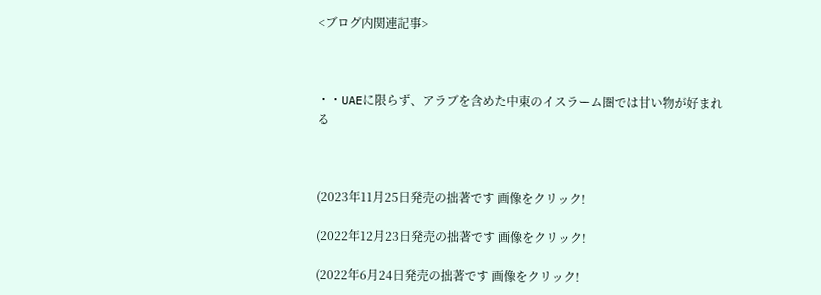<ブログ内関連記事>



・・UAEに限らず、アラブを含めた中東のイスラーム圏では甘い物が好まれる



(2023年11月25日発売の拙著です 画像をクリック!

(2022年12月23日発売の拙著です 画像をクリック!

(2022年6月24日発売の拙著です 画像をクリック!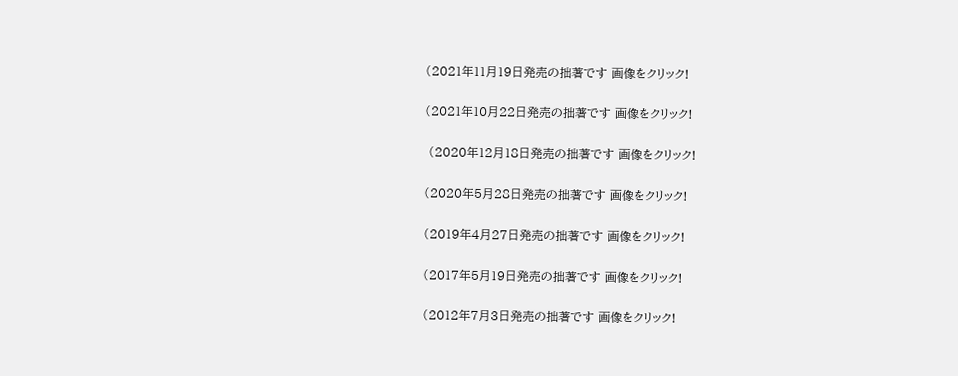(2021年11月19日発売の拙著です 画像をクリック!

(2021年10月22日発売の拙著です 画像をクリック!

 (2020年12月18日発売の拙著です 画像をクリック!

(2020年5月28日発売の拙著です 画像をクリック!

(2019年4月27日発売の拙著です 画像をクリック!

(2017年5月19日発売の拙著です 画像をクリック!

(2012年7月3日発売の拙著です 画像をクリック!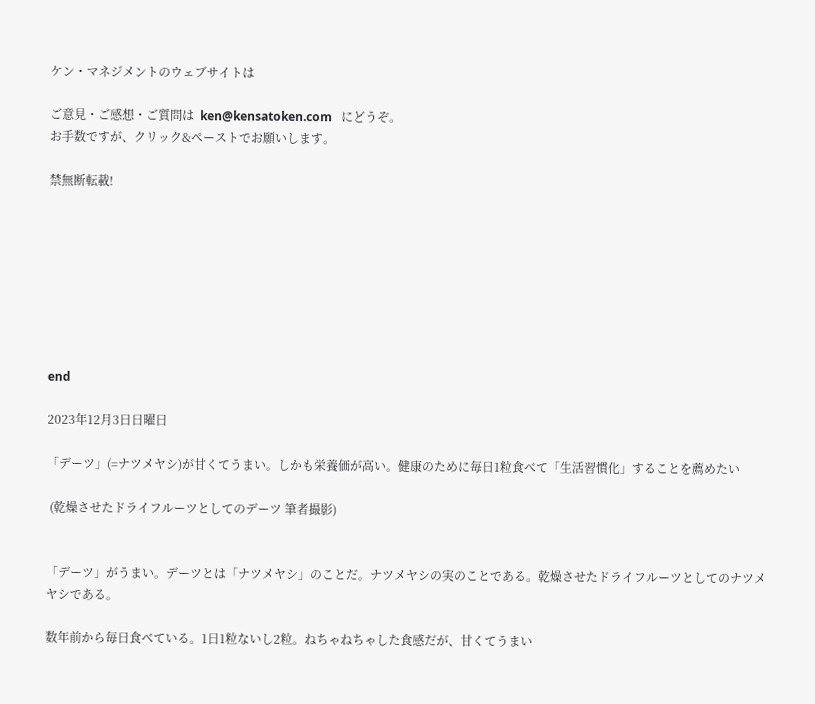ケン・マネジメントのウェブサイトは

ご意見・ご感想・ご質問は  ken@kensatoken.com   にどうぞ。
お手数ですが、クリック&ペーストでお願いします。

禁無断転載!








end

2023年12月3日日曜日

「デーツ」(=ナツメヤシ)が甘くてうまい。しかも栄養価が高い。健康のために毎日1粒食べて「生活習慣化」することを薦めたい

 (乾燥させたドライフルーツとしてのデーツ 筆者撮影)


「デーツ」がうまい。デーツとは「ナツメヤシ」のことだ。ナツメヤシの実のことである。乾燥させたドライフルーツとしてのナツメヤシである。

数年前から毎日食べている。1日1粒ないし2粒。ねちゃねちゃした食感だが、甘くてうまい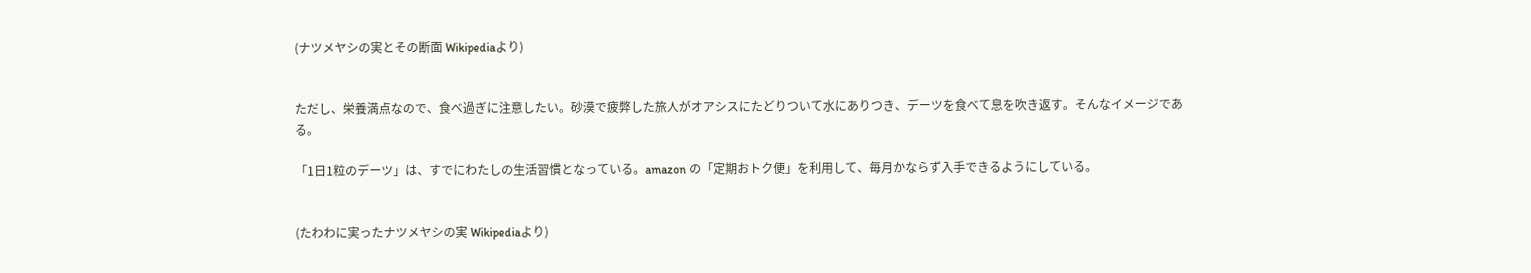(ナツメヤシの実とその断面 Wikipediaより)


ただし、栄養満点なので、食べ過ぎに注意したい。砂漠で疲弊した旅人がオアシスにたどりついて水にありつき、デーツを食べて息を吹き返す。そんなイメージである。

「1日1粒のデーツ」は、すでにわたしの生活習慣となっている。amazon の「定期おトク便」を利用して、毎月かならず入手できるようにしている。


(たわわに実ったナツメヤシの実 Wikipediaより)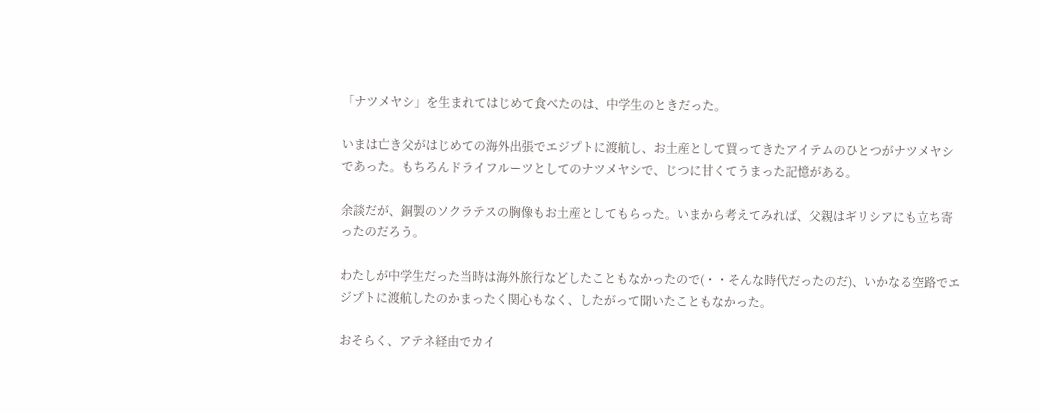「ナツメヤシ」を生まれてはじめて食べたのは、中学生のときだった。

いまは亡き父がはじめての海外出張でエジプトに渡航し、お土産として買ってきたアイテムのひとつがナツメヤシであった。もちろんドライフルーツとしてのナツメヤシで、じつに甘くてうまった記憶がある。

余談だが、銅製のソクラテスの胸像もお土産としてもらった。いまから考えてみれば、父親はギリシアにも立ち寄ったのだろう。

わたしが中学生だった当時は海外旅行などしたこともなかったので(・・そんな時代だったのだ)、いかなる空路でエジプトに渡航したのかまったく関心もなく、したがって聞いたこともなかった。

おそらく、アテネ経由でカイ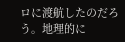ロに渡航したのだろう。地理的に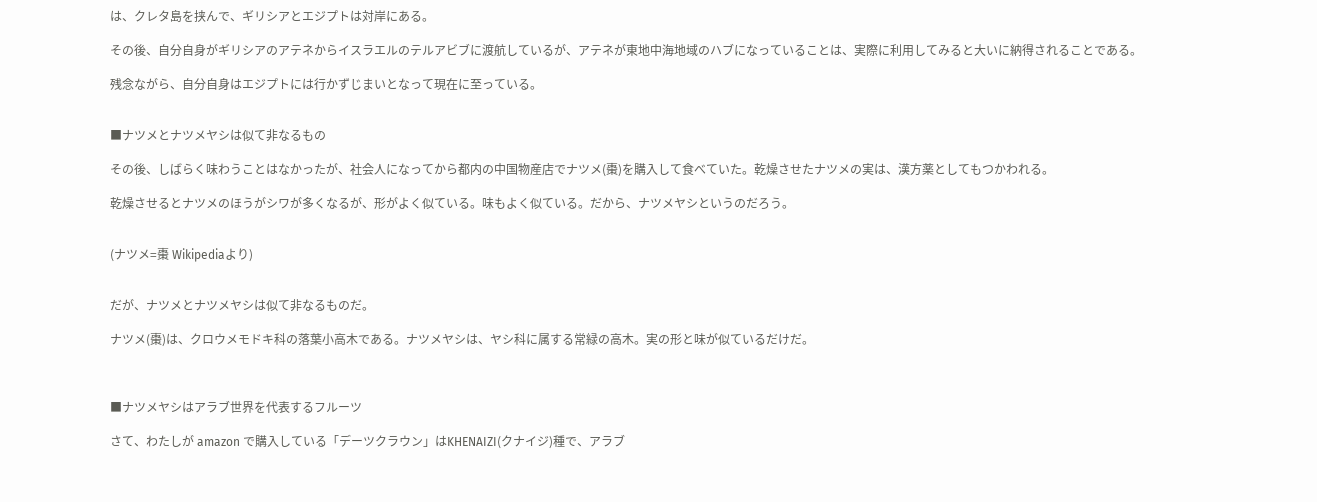は、クレタ島を挟んで、ギリシアとエジプトは対岸にある。

その後、自分自身がギリシアのアテネからイスラエルのテルアビブに渡航しているが、アテネが東地中海地域のハブになっていることは、実際に利用してみると大いに納得されることである。

残念ながら、自分自身はエジプトには行かずじまいとなって現在に至っている。


■ナツメとナツメヤシは似て非なるもの

その後、しばらく味わうことはなかったが、社会人になってから都内の中国物産店でナツメ(棗)を購入して食べていた。乾燥させたナツメの実は、漢方薬としてもつかわれる。

乾燥させるとナツメのほうがシワが多くなるが、形がよく似ている。味もよく似ている。だから、ナツメヤシというのだろう。


(ナツメ=棗 Wikipediaより)


だが、ナツメとナツメヤシは似て非なるものだ。

ナツメ(棗)は、クロウメモドキ科の落葉小高木である。ナツメヤシは、ヤシ科に属する常緑の高木。実の形と味が似ているだけだ。



■ナツメヤシはアラブ世界を代表するフルーツ

さて、わたしが amazon で購入している「デーツクラウン」はKHENAIZI(クナイジ)種で、アラブ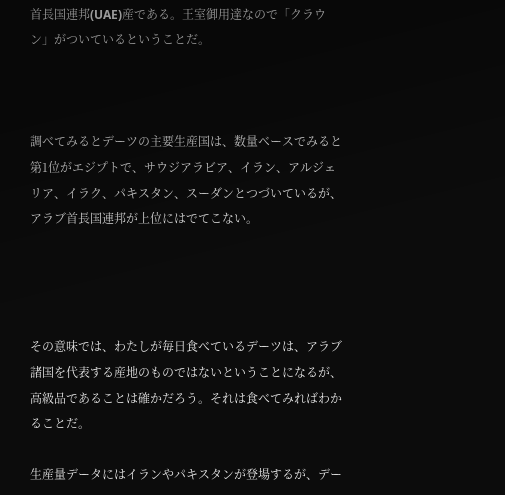首長国連邦(UAE)産である。王室御用達なので「クラウン」がついているということだ。



調べてみるとデーツの主要生産国は、数量ベースでみると第1位がエジプトで、サウジアラビア、イラン、アルジェリア、イラク、パキスタン、スーダンとつづいているが、アラブ首長国連邦が上位にはでてこない。




その意味では、わたしが毎日食べているデーツは、アラブ諸国を代表する産地のものではないということになるが、高級品であることは確かだろう。それは食べてみればわかることだ。

生産量データにはイランやパキスタンが登場するが、デー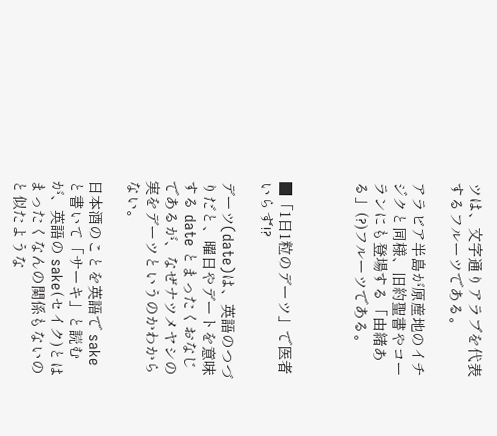ツは、文字通りアラブを代表するフルーツである。

アラビア半島が原産地のイチジクと同様、旧約聖書やコーランにも登場する「由緒ある」(?)フルーツである。



■「1日1粒のデーツ」で医者いらず!?

デーツ(date)は、英語のつづりだと、曜日やデートを意味する date とまったくおなじであるが、なぜナツメヤシの実をデーツというのかわからない。

日本酒のことを英語で sake と書いて「サーキ」と読むが、英語の sake(セイク)とはまったくなんの関係もないのと似たような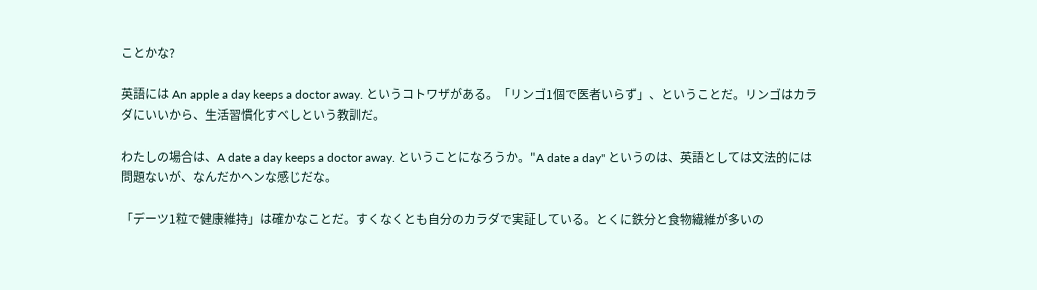ことかな?

英語には An apple a day keeps a doctor away. というコトワザがある。「リンゴ1個で医者いらず」、ということだ。リンゴはカラダにいいから、生活習慣化すべしという教訓だ。

わたしの場合は、A date a day keeps a doctor away. ということになろうか。"A date a day" というのは、英語としては文法的には問題ないが、なんだかヘンな感じだな。

「デーツ1粒で健康維持」は確かなことだ。すくなくとも自分のカラダで実証している。とくに鉄分と食物繊維が多いの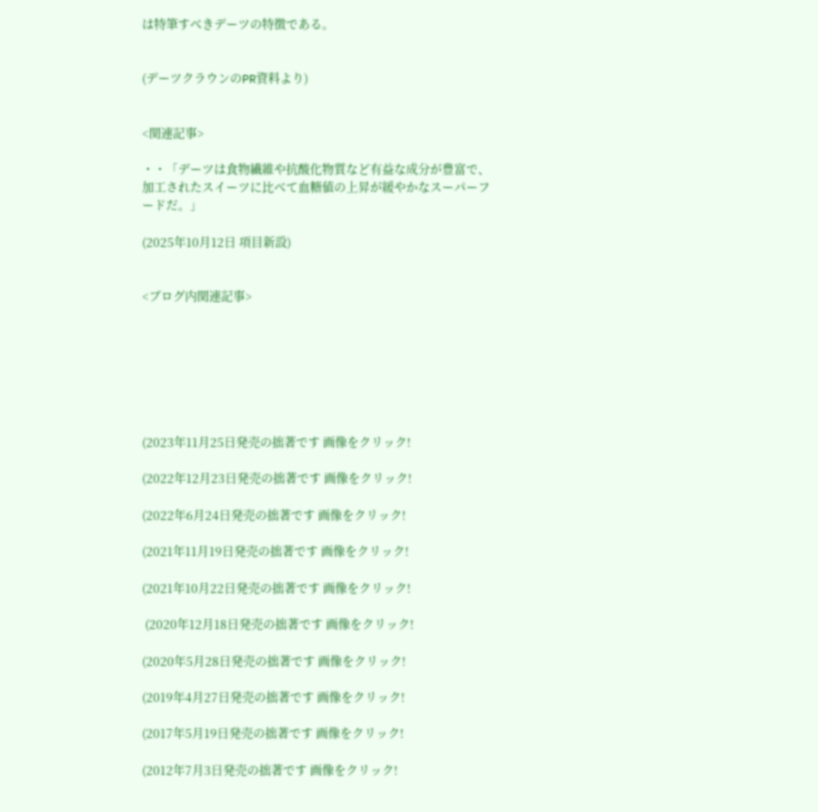は特筆すべきデーツの特徴である。


(デーツクラウンのPR資料より)


<関連記事>

・・「デーツは食物繊維や抗酸化物質など有益な成分が豊富で、加工されたスイーツに比べて血糖値の上昇が緩やかなスーパーフードだ。」

(2025年10月12日 項目新設)


<ブログ内関連記事>







(2023年11月25日発売の拙著です 画像をクリック!

(2022年12月23日発売の拙著です 画像をクリック!

(2022年6月24日発売の拙著です 画像をクリック!

(2021年11月19日発売の拙著です 画像をクリック!

(2021年10月22日発売の拙著です 画像をクリック!

 (2020年12月18日発売の拙著です 画像をクリック!

(2020年5月28日発売の拙著です 画像をクリック!

(2019年4月27日発売の拙著です 画像をクリック!

(2017年5月19日発売の拙著です 画像をクリック!

(2012年7月3日発売の拙著です 画像をクリック!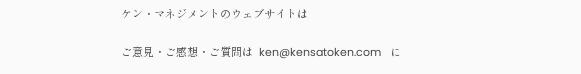ケン・マネジメントのウェブサイトは

ご意見・ご感想・ご質問は  ken@kensatoken.com   に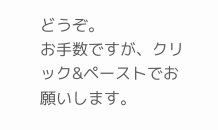どうぞ。
お手数ですが、クリック&ペーストでお願いします。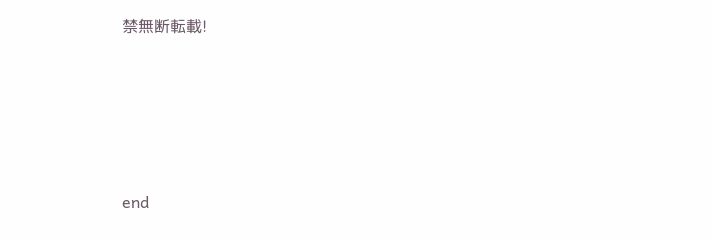禁無断転載!








end